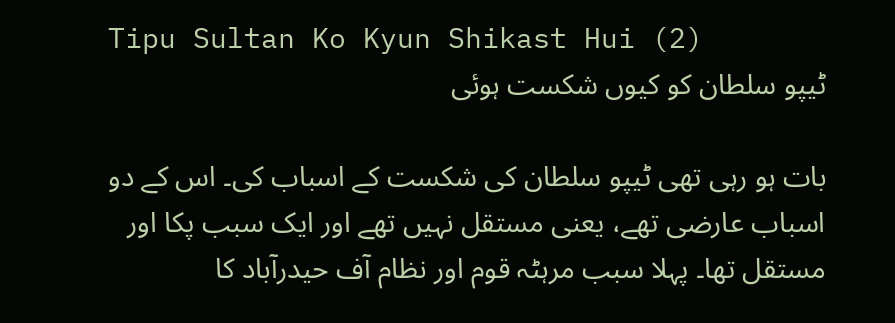Tipu Sultan Ko Kyun Shikast Hui (2)
ٹیپو سلطان کو کیوں شکست ہوئی

بات ہو رہی تھی ٹیپو سلطان کی شکست کے اسباب کی۔ اس کے دو اسباب عارضی تھے، یعنی مستقل نہیں تھے اور ایک سبب پکا اور مستقل تھا۔ پہلا سبب مرہٹہ قوم اور نظام آف حیدرآباد کا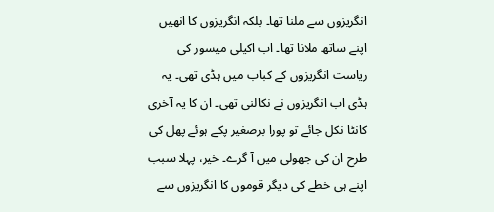انگریزوں سے ملنا تھا۔ بلکہ انگریزوں کا انھیں اپنے ساتھ ملانا تھا۔ اب اکیلی میسور کی ریاست انگریزوں کے کباب میں ہڈی تھی۔ یہ ہڈی اب انگریزوں نے نکالنی تھی۔ ان کا یہ آخری کانٹا نکل جائے تو پورا برصغیر پکے ہوئے پھل کی طرح ان کی جھولی میں آ گرے۔ خیر، پہلا سبب اپنے ہی خطے کی دیگر قوموں کا انگریزوں سے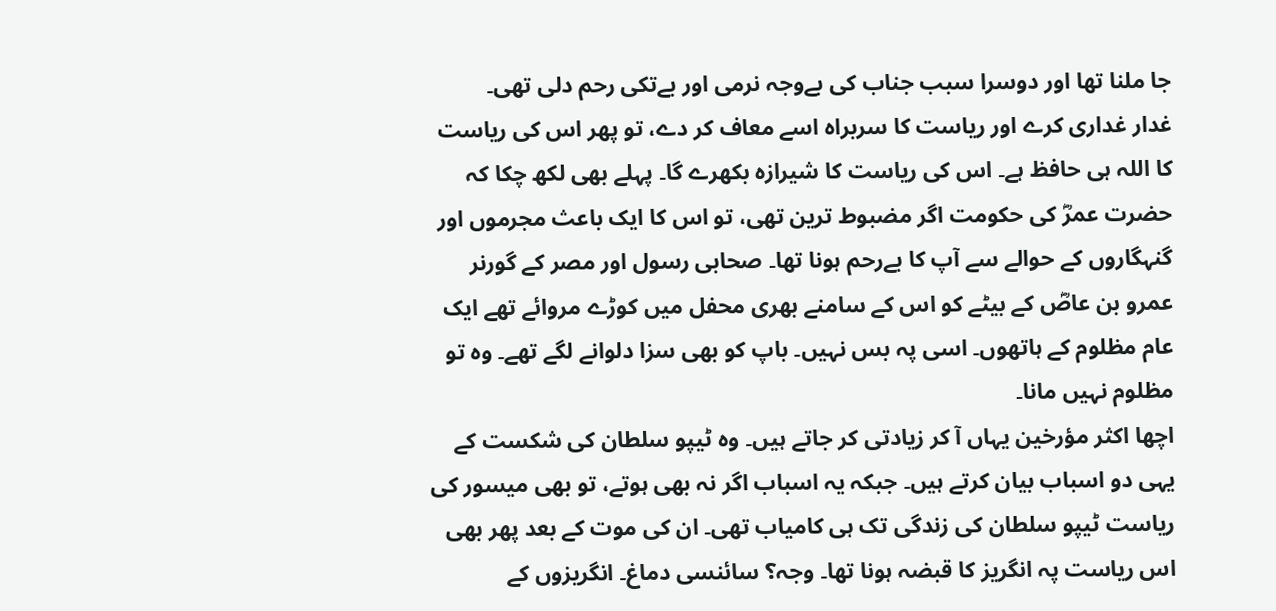جا ملنا تھا اور دوسرا سبب جناب کی بےوجہ نرمی اور بےتکی رحم دلی تھی۔
غدار غداری کرے اور ریاست کا سربراہ اسے معاف کر دے، تو پھر اس کی ریاست کا اللہ ہی حافظ ہے۔ اس کی ریاست کا شیرازہ بکھرے گا۔ پہلے بھی لکھ چکا کہ حضرت عمرؓ کی حکومت اگر مضبوط ترین تھی، تو اس کا ایک باعث مجرموں اور گنہگاروں کے حوالے سے آپ کا بےرحم ہونا تھا۔ صحابی رسول اور مصر کے گورنر عمرو بن عاصؓ کے بیٹے کو اس کے سامنے بھری محفل میں کوڑے مروائے تھے ایک عام مظلوم کے ہاتھوں۔ اسی پہ بس نہیں۔ باپ کو بھی سزا دلوانے لگے تھے۔ وہ تو مظلوم نہیں مانا۔
اچھا اکثر مؤرخین یہاں آ کر زیادتی کر جاتے ہیں۔ وہ ٹیپو سلطان کی شکست کے یہی دو اسباب بیان کرتے ہیں۔ جبکہ یہ اسباب اگر نہ بھی ہوتے، تو بھی میسور کی ریاست ٹیپو سلطان کی زندگی تک ہی کامیاب تھی۔ ان کی موت کے بعد پھر بھی اس ریاست پہ انگریز کا قبضہ ہونا تھا۔ وجہ؟ سائنسی دماغ۔ انگریزوں کے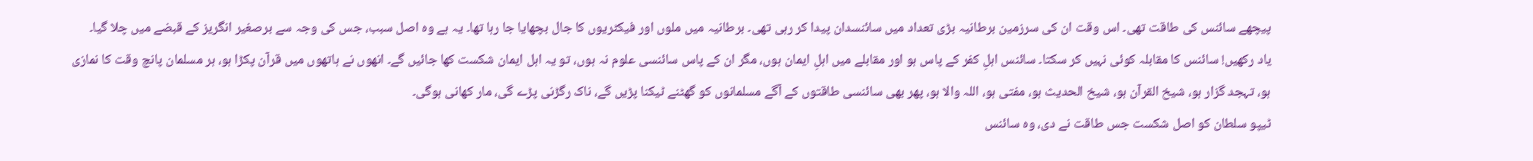پیچھے سائنس کی طاقت تھی۔ اس وقت ان کی سرزمین برطانیہ بڑی تعداد میں سائنسدان پیدا کر رہی تھی۔ برطانیہ میں ملوں اور فیکٹریوں کا جال بچھایا جا رہا تھا۔ یہ ہے وہ اصل سبب، جس کی وجہ سے برصغیر انگریز کے قبضے میں چلا گیا۔
یاد رکھیں! سائنس کا مقابلہ کوئی نہیں کر سکتا۔ سائنس اہلِ کفر کے پاس ہو اور مقابلے میں اہلِ ایمان ہوں، مگر ان کے پاس سائنسی علوم نہ ہوں، تو یہ اہل ایمان شکست کھا جائیں گے۔ انھوں نے ہاتھوں میں قرآن پکڑا ہو، ہر مسلمان پانچ وقت کا نمازی ہو، تہجد گزار ہو، شیخ القرآن ہو، شیخ الحدیث ہو، مفتی ہو، اللہ والا ہو، پھر بھی سائنسی طاقتوں کے آگے مسلمانوں کو گھٹنے ٹیکنا پڑیں گے، ناک رگڑنی پڑے گی، مار کھانی ہوگی۔
ٹیپو سلطان کو اصل شکست جس طاقت نے دی، وہ سائنس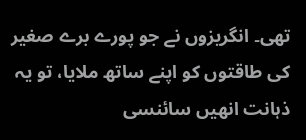تھی۔ انگریزوں نے جو پورے برے صغیر کی طاقتوں کو اپنے ساتھ ملایا، تو یہ ذہانت انھیں سائنسی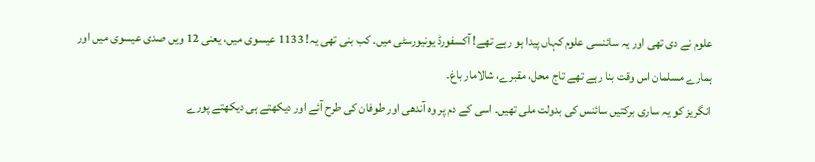علوم نے دی تھی اور یہ سائنسی علوم کہاں پیدا ہو رہے تھے! آکسفورڈ یونیورسٹی میں۔ کب بنی تھی یہ! 1133 عیسوی میں، یعنی 12 ویں صدی عیسوی میں اور ہمارے مسلمان اس وقت بنا رہے تھے تاج محل، مقبرے، شالامار باغ۔
انگریز کو یہ ساری برکتیں سائنس کی بدولت ملی تھیں۔ اسی کے دم پر وہ آندھی اور طوفان کی طرح آئے اور دیکھتے ہی دیکھتے پورے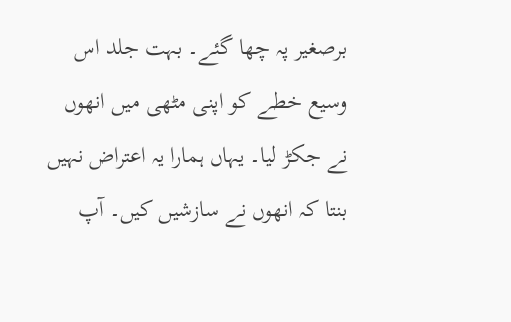برصغیر پہ چھا گئے۔ بہت جلد اس وسیع خطے کو اپنی مٹھی میں انھوں نے جکڑ لیا۔ یہاں ہمارا یہ اعتراض نہیں بنتا کہ انھوں نے سازشیں کیں۔ آپ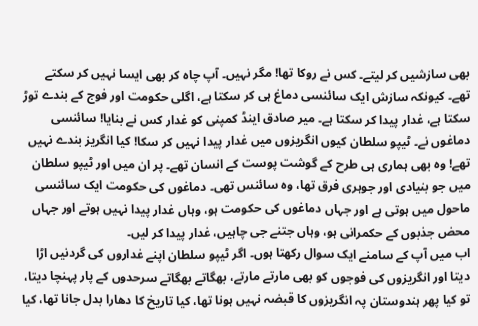بھی سازشیں کر لیتے۔ کس نے روکا تھا! مگر نہیں۔ آپ چاہ کر بھی ایسا نہیں کر سکتے تھے۔ کیونکہ سازش ایک سائنسی دماغ ہی کر سکتا ہے، اگلی حکومت اور فوج کے بندے توڑ سکتا ہے، غدار پیدا کر سکتا ہے۔ میر صادق اینڈ کمپنی کو غدار کس نے بنایا! سائنسی دماغوں نے۔ ٹیپو سلطان کیوں انگریزوں میں غدار پیدا نہیں کر سکا! کیا انگریز بندے نہیں تھے! وہ بھی ہماری ہی طرح کے گوشت پوست کے انسان تھے۔ پر ان میں اور ٹیپو سلطان میں جو بنیادی اور جوہری فرق تھا، وہ سائنس تھی۔ دماغوں کی حکومت ایک سائنسی ماحول میں ہوتی ہے اور جہاں دماغوں کی حکومت ہو، وہاں غدار پیدا نہیں ہوتے اور جہاں محض جذبوں کے حکمرانی ہو، وہاں جتنے جی چاہیں، غدار پیدا کر لیں۔
اب میں آپ کے سامنے ایک سوال رکھتا ہوں۔ اگر ٹیپو سلطان اپنے غداروں کی گردنیں اڑا دیتا اور انگریزوں کی فوجوں کو بھی مارتے مارتے، بھگاتے بھگاتے سرحدوں کے پار پہنچا دیتا، تو کیا پھر ہندوستان پہ انگریزوں کا قبضہ نہیں ہونا تھا، کیا تاریخ کا دھارا بدل جانا تھا، کیا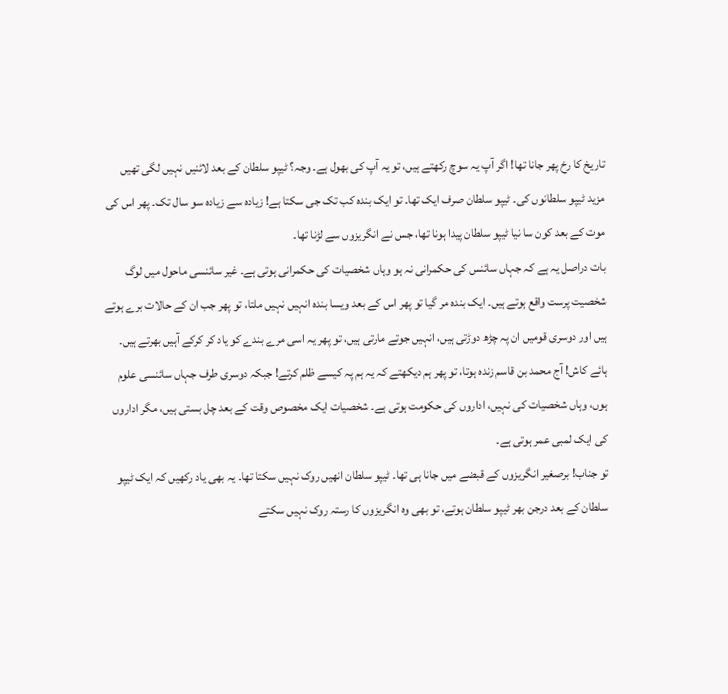تاریخ کا رخ پھر جانا تھا! اگر آپ یہ سوچ رکھتے ہیں، تو یہ آپ کی بھول ہے۔ وجہ؟ ٹیپو سلطان کے بعد لائنیں نہیں لگی تھیں مزید ٹیپو سلطانوں کی۔ ٹیپو سلطان صرف ایک تھا۔ تو ایک بندہ کب تک جی سکتا ہے! زیادہ سے زیادہ سو سال تک۔ پھر اس کی موت کے بعد کون سا نیا ٹیپو سلطان پیدا ہونا تھا، جس نے انگریزوں سے لڑنا تھا۔
بات دراصل یہ ہے کہ جہاں سائنس کی حکمرانی نہ ہو وہاں شخصیات کی حکمرانی ہوتی ہے۔ غیر سائنسی ماحول میں لوگ شخصیت پرست واقع ہوتے ہیں۔ ایک بندہ مر گیا تو پھر اس کے بعد ویسا بندہ انہیں نہیں ملتا، تو پھر جب ان کے حالات برے ہوتے ہیں اور دوسری قومیں ان پہ چڑھ دوڑتی ہیں، انہیں جوتے مارتی ہیں، تو پھر یہ اسی مرے بندے کو یاد کر کرکے آہیں بھرتے ہیں۔ ہائے کاش! آج محمد بن قاسم زندہ ہوتا، تو پھر ہم دیکھتے کہ یہ ہم پہ کیسے ظلم کرتے! جبکہ دوسری طرف جہاں سائنسی علوم ہوں، وہاں شخصیات کی نہیں، اداروں کی حکومت ہوتی ہے۔ شخصیات ایک مخصوص وقت کے بعد چل بستی ہیں، مگر اداروں کی ایک لمبی عمر ہوتی ہے۔
تو جناب! برصغیر انگریزوں کے قبضے میں جانا ہی تھا۔ ٹیپو سلطان انھیں روک نہیں سکتا تھا۔ یہ بھی یاد رکھیں کہ ایک ٹیپو سلطان کے بعد درجن بھر ٹیپو سلطان ہوتے، تو بھی وہ انگریزوں کا رستہ روک نہیں سکتے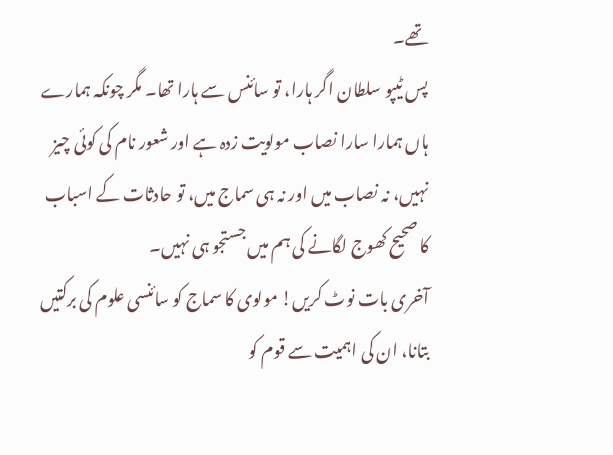تھے۔
پس ٹیپو سلطان اگر ہارا، تو سائنس سے ہارا تھا۔ مگر چونکہ ہمارے ہاں ہمارا سارا نصاب مولویت زدہ ہے اور شعور نام کی کوئی چیز نہیں، نہ نصاب میں اور نہ ہی سماج میں، تو حادثات کے اسباب کا صحیح کھوج لگانے کی ہم میں جستجو ہی نہیں۔
آخری بات نوٹ کریں! مولوی کا سماج کو سائنسی علوم کی برکتیں بتانا، ان کی اہمیت سے قوم کو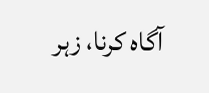آگاہ کرنا، زہر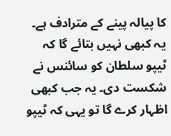کا پیالہ پینے کے مترادف ہے۔ یہ کبھی نہیں بتائے گا کہ ٹیپو سلطان کو سائنس نے شکست دی۔ یہ جب کبھی اظہار کرے گا تو یہی کہ ٹیپو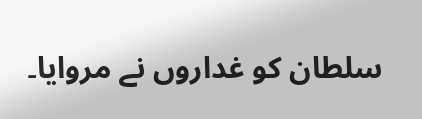سلطان کو غداروں نے مروایا۔